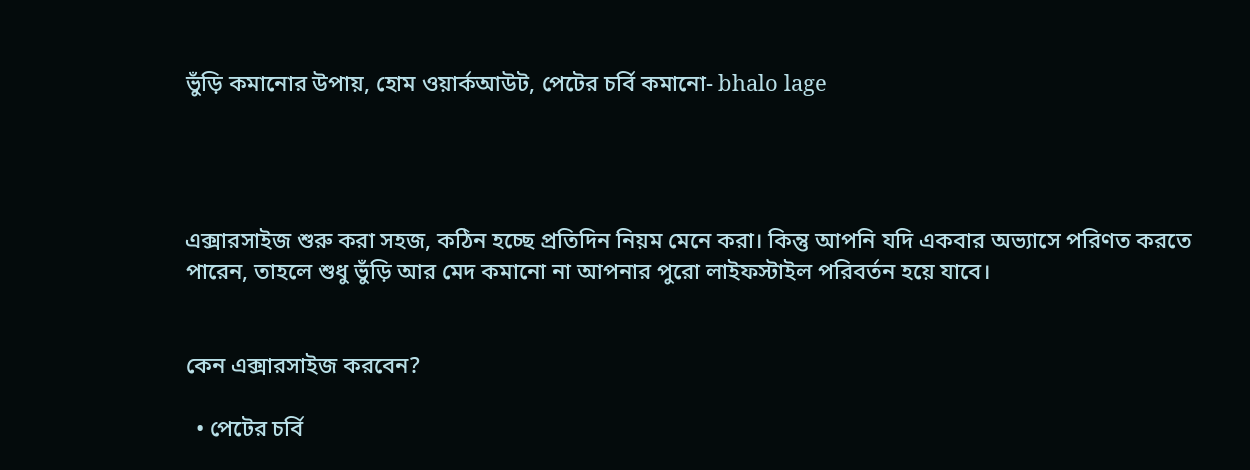ভুঁড়ি কমানোর উপায়, হোম ওয়ার্কআউট, পেটের চর্বি কমানো- bhalo lage




এক্সারসাইজ শুরু করা সহজ, কঠিন হচ্ছে প্রতিদিন নিয়ম মেনে করা। কিন্তু আপনি যদি একবার অভ্যাসে পরিণত করতে পারেন, তাহলে শুধু ভুঁড়ি আর মেদ কমানো না আপনার পুরো লাইফস্টাইল পরিবর্তন হয়ে যাবে।


কেন এক্সারসাইজ করবেন?

  • পেটের চর্বি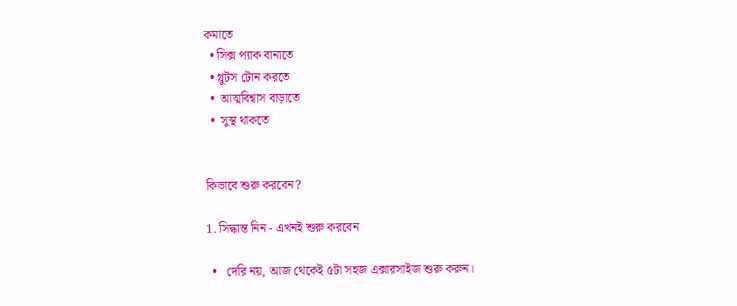কমাতে
  • সিক্স প্যাক বানাতে
  • গ্লুটস টোন করতে
  •  আত্মবিশ্বাস বাড়াতে
  •  সুস্থ থাকতে


কিভাবে শুরু করবেন?

1. সিদ্ধান্ত নিন - এখনই শুরু করবেন

  •   দেরি নয়, আজ থেকেই ৫টা সহজ এক্সারসাইজ শুরু করুন।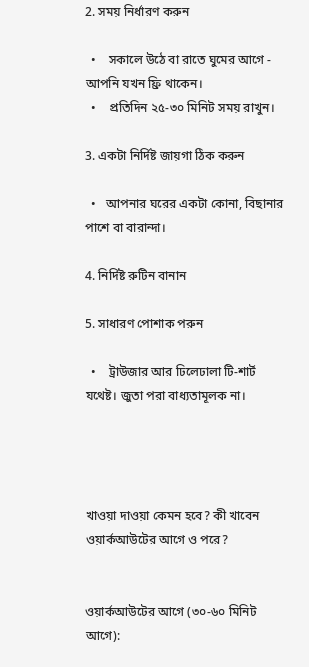2. সময় নির্ধারণ করুন

  •    সকালে উঠে বা রাতে ঘুমের আগে - আপনি যখন ফ্রি থাকেন।
  •    প্রতিদিন ২৫-৩০ মিনিট সময় রাখুন।

3. একটা নির্দিষ্ট জায়গা ঠিক করুন

  •   আপনার ঘরের একটা কোনা, বিছানার পাশে বা বারান্দা।

4. নির্দিষ্ট রুটিন বানান

5. সাধারণ পোশাক পরুন

  •    ট্রাউজার আর ঢিলেঢালা টি-শার্ট যথেষ্ট। জুতা পরা বাধ্যতামূলক না।




খাওয়া দাওয়া কেমন হবে? কী খাবেন ওয়ার্কআউটের আগে ও পরে?


ওয়ার্কআউটের আগে (৩০-৬০ মিনিট আগে):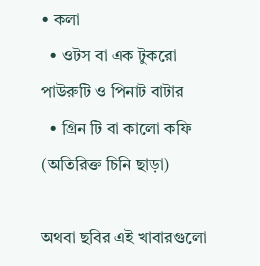• কলা
  • ওটস বা এক টুকরো পাউরুটি ও পিনাট বাটার
  • গ্রিন টি বা কালো কফি (অতিরিক্ত চিনি ছাড়া)

অথবা ছবির এই খাবারগুলো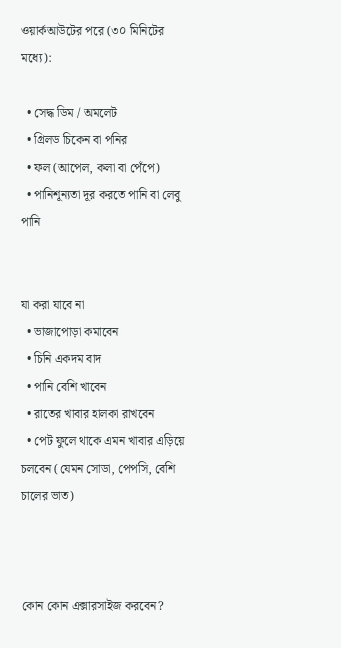ওয়ার্কআউটের পরে (৩০ মিনিটের মধ্যে):

  • সেদ্ধ ডিম / অমলেট
  • গ্রিলড চিকেন বা পনির
  • ফল (আপেল, কলা বা পেঁপে)
  • পানিশূন্যতা দূর করতে পানি বা লেবু পানি


যা করা যাবে না
  • ভাজাপোড়া কমাবেন
  • চিনি একদম বাদ
  • পানি বেশি খাবেন
  • রাতের খাবার হালকা রাখবেন
  • পেট ফুলে থাকে এমন খাবার এড়িয়ে চলবেন (যেমন সোডা, পেপসি, বেশি চালের ভাত)



কোন কোন এক্সারসাইজ করবেন?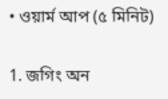• ওয়ার্ম আপ (৫ মিনিট)

1. জগিং অন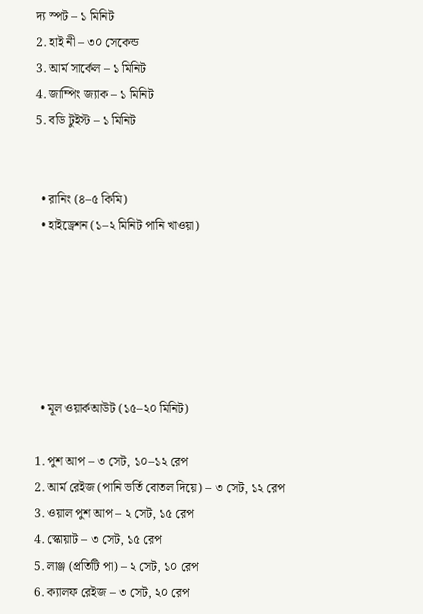দ্য স্পট – ১ মিনিট
2. হাই নী – ৩০ সেকেন্ড
3. আর্ম সার্কেল – ১ মিনিট
4. জাম্পিং জ্যাক – ১ মিনিট
5. বডি টুইস্ট – ১ মিনিট


  • রানিং (৪–৫ কিমি)
  • হাইড্রেশন (১–২ মিনিট পানি খাওয়া)






  • মূল ওয়ার্কআউট (১৫–২০ মিনিট)

1. পুশ আপ – ৩ সেট, ১০–১২ রেপ
2. আর্ম রেইজ (পানি ভর্তি বোতল দিয়ে) – ৩ সেট, ১২ রেপ
3. ওয়াল পুশ আপ – ২ সেট, ১৫ রেপ
4. স্কোয়াট – ৩ সেট, ১৫ রেপ
5. লাঞ্জ (প্রতিটি পা) – ২ সেট, ১০ রেপ
6. ক্যালফ রেইজ – ৩ সেট, ২০ রেপ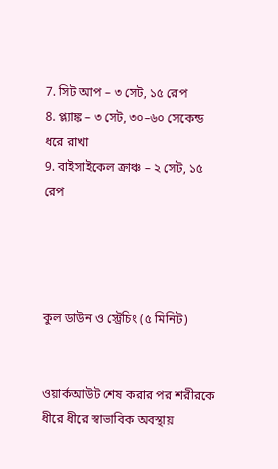7. সিট আপ – ৩ সেট, ১৫ রেপ
8. প্ল্যাঙ্ক – ৩ সেট, ৩০–৬০ সেকেন্ড ধরে রাখা
9. বাইসাইকেল ক্রাঞ্চ – ২ সেট, ১৫ রেপ




কুল ডাউন ও স্ট্রেচিং (৫ মিনিট)


ওয়ার্কআউট শেষ করার পর শরীরকে ধীরে ধীরে স্বাভাবিক অবস্থায়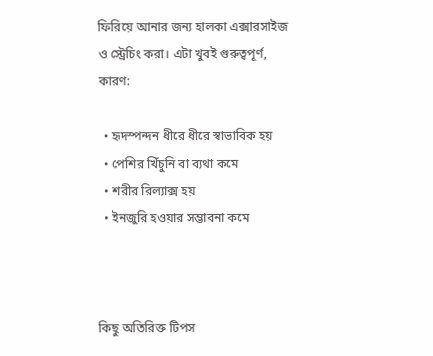ফিরিয়ে আনার জন্য হালকা এক্সারসাইজ ও স্ট্রেচিং করা। এটা খুবই গুরুত্বপূর্ণ, কারণ:

  • হৃদস্পন্দন ধীরে ধীরে স্বাভাবিক হয়
  • পেশির খিঁচুনি বা ব্যথা কমে
  • শরীর রিল্যাক্স হয়
  • ইনজুরি হওয়ার সম্ভাবনা কমে



কিছু অতিরিক্ত টিপস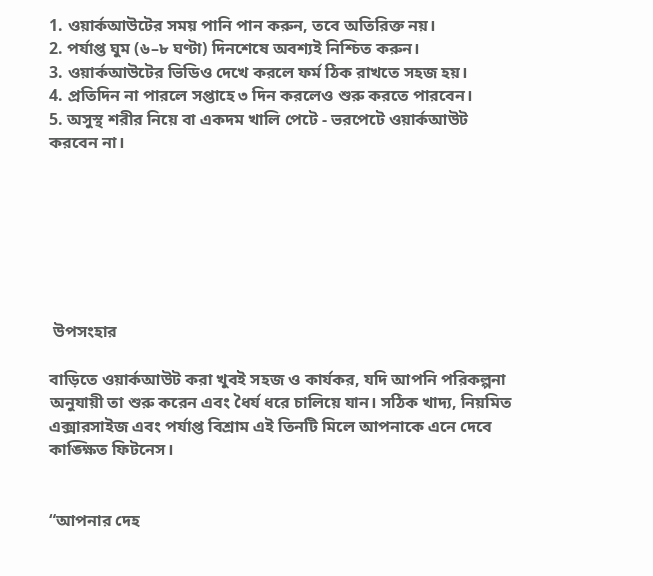1. ওয়ার্কআউটের সময় পানি পান করুন, তবে অতিরিক্ত নয়।
2. পর্যাপ্ত ঘুম (৬–৮ ঘণ্টা) দিনশেষে অবশ্যই নিশ্চিত করুন।
3. ওয়ার্কআউটের ভিডিও দেখে করলে ফর্ম ঠিক রাখতে সহজ হয়।
4. প্রতিদিন না পারলে সপ্তাহে ৩ দিন করলেও শুরু করতে পারবেন।
5. অসুস্থ শরীর নিয়ে বা একদম খালি পেটে - ভরপেটে ওয়ার্কআউট করবেন না।







 উপসংহার

বাড়িতে ওয়ার্কআউট করা খুবই সহজ ও কার্যকর, যদি আপনি পরিকল্পনা অনুযায়ী তা শুরু করেন এবং ধৈর্য ধরে চালিয়ে যান। সঠিক খাদ্য, নিয়মিত এক্সারসাইজ এবং পর্যাপ্ত বিশ্রাম এই তিনটি মিলে আপনাকে এনে দেবে কাঙ্ক্ষিত ফিটনেস।


“আপনার দেহ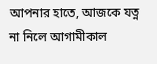আপনার হাতে, আজকে যত্ন না নিলে আগামীকাল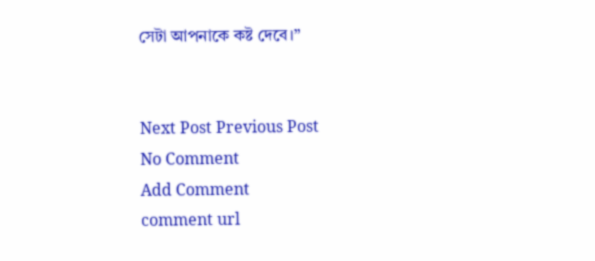সেটা আপনাকে কষ্ট দেবে।”


Next Post Previous Post
No Comment
Add Comment
comment url